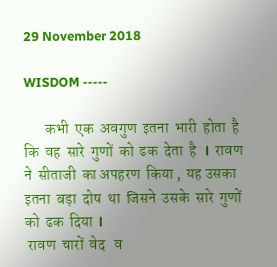29 November 2018

WISDOM -----

       कभी  एक  अवगुण  इतना  भारी  होता  है  कि  वह  सारे  गुणों  को  ढक  देता  है   l  रावण  ने  सीताजी  का अपहरण  किया ,  यह उसका  इतना  बड़ा  दोष  था  जिसने  उसके  सारे  गुणों  को  ढक  दिया  l
 रावण  चारों  वेद   व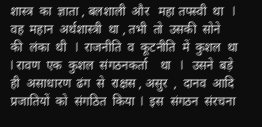शास्त्र  का  ज्ञाता , बलशाली  और   महा तपस्वी  था   l  वह  महान  अर्थशास्त्री  था , तभी  तो  उसकी  सोने  की  लंका  थी   l  राजनीति  व  कूटनीति  में  कुशल  था  l रावण  एक  कुशल  संगठनकर्ता    था   l   उसने  बड़े  ही  असाधारण  ढंग  से  राक्षस , असुर  ,  दानव  आदि  प्रजातियों  को  संगठित  किया  l  इस  संगठन  संरचना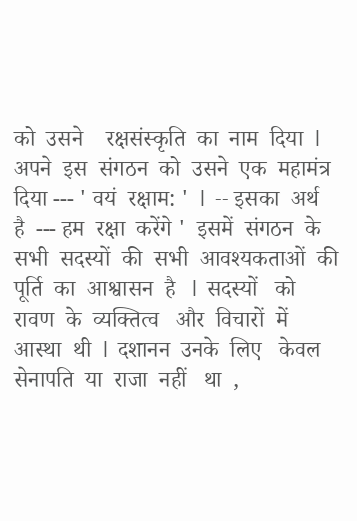को  उसने    रक्षसंस्कृति  का  नाम  दिया  l  अपने  इस  संगठन  को  उसने  एक  महामंत्र  दिया --- ' वयं  रक्षाम: '  l  -- इसका  अर्थ  है  --- हम  रक्षा  करेंगे '  इसमें  संगठन  के  सभी  सदस्यों  की  सभी  आवश्यकताओं  की  पूर्ति  का  आश्वासन  है   l  सदस्यों   को    रावण  के  व्यक्तित्व   और  विचारों  में  आस्था  थी  l  दशानन  उनके  लिए   केवल  सेनापति  या  राजा  नहीं   था  ,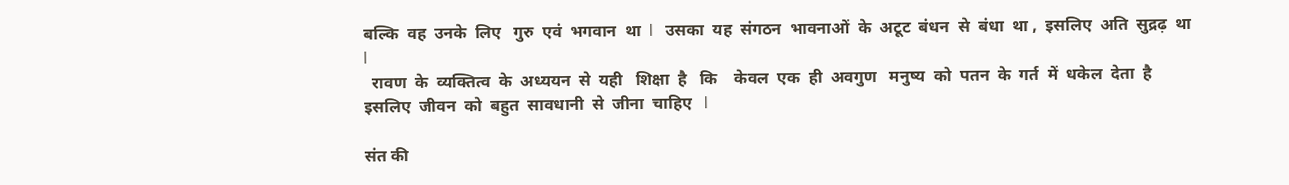बल्कि  वह  उनके  लिए   गुरु  एवं  भगवान  था  l   उसका  यह  संगठन  भावनाओं  के  अटूट  बंधन  से  बंधा  था ,  इसलिए  अति  सुद्रढ़  था   l
  रावण  के  व्यक्तित्व  के  अध्ययन  से  यही   शिक्षा  है   कि    केवल  एक  ही  अवगुण   मनुष्य  को  पतन  के  गर्त  में  धकेल  देता  है   इसलिए  जीवन  को  बहुत  सावधानी  से  जीना  चाहिए   l

संत की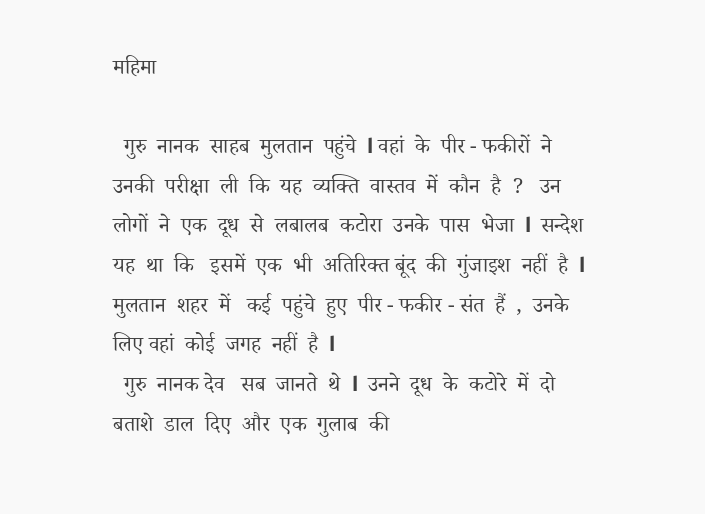महिमा

  गुरु  नानक  साहब  मुलतान  पहुंचे  l वहां  के  पीर - फकीरों  ने  उनकी  परीक्षा  ली  कि  यह  व्यक्ति  वास्तव  में  कौन  है  ?   उन  लोगों  ने  एक  दूध  से  लबालब  कटोरा  उनके  पास  भेजा  l  सन्देश  यह  था  कि   इसमें  एक  भी  अतिरिक्त बूंद  की  गुंजाइश  नहीं  है  l मुलतान  शहर  में   कई  पहुंचे  हुए  पीर - फकीर - संत  हैं  ,  उनके  लिए वहां  कोई  जगह  नहीं  है  l
  गुरु  नानक देव   सब  जानते  थे  l  उनने  दूध  के  कटोरे  में  दो  बताशे  डाल  दिए  और  एक  गुलाब  की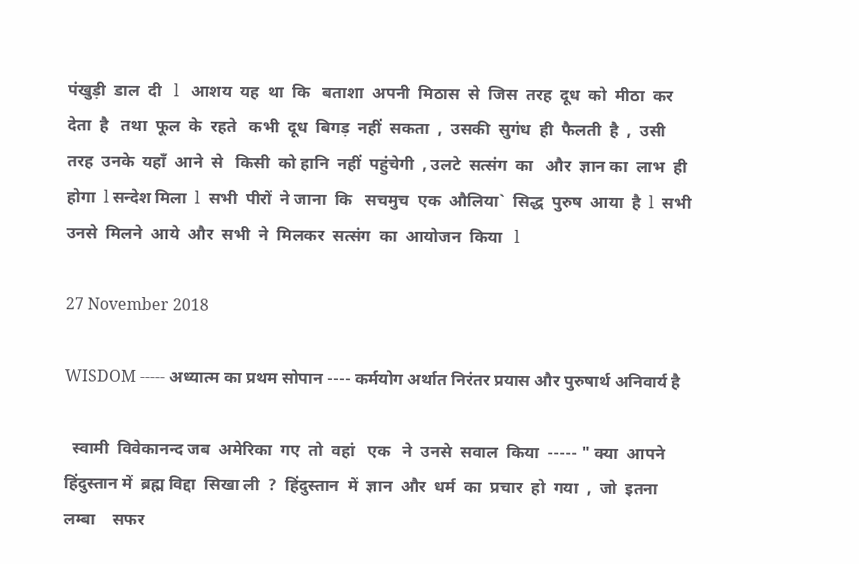पंखुड़ी  डाल  दी   l   आशय  यह  था  कि   बताशा  अपनी  मिठास  से  जिस  तरह  दूध  को  मीठा  कर  देता  है   तथा  फूल  के  रहते   कभी  दूध  बिगड़  नहीं  सकता  ,  उसकी  सुगंध  ही  फैलती  है  ,  उसी  तरह  उनके  यहाँ  आने  से   किसी  को हानि  नहीं  पहुंचेगी  , उलटे  सत्संग  का   और  ज्ञान का  लाभ  ही  होगा  l सन्देश मिला  l  सभी  पीरों  ने जाना  कि   सचमुच  एक  औलिया`  सिद्ध  पुरुष  आया  है  l  सभी  उनसे  मिलने  आये  और  सभी  ने  मिलकर  सत्संग  का  आयोजन  किया   l

27 November 2018

WISDOM ----- अध्यात्म का प्रथम सोपान ---- कर्मयोग अर्थात निरंतर प्रयास और पुरुषार्थ अनिवार्य है

  स्वामी  विवेकानन्द जब  अमेरिका  गए  तो  वहां   एक   ने  उनसे  सवाल  किया  ----- " क्या  आपने  हिंदुस्तान में  ब्रह्म विद्दा  सिखा ली  ?  हिंदुस्तान  में  ज्ञान  और  धर्म  का  प्रचार  हो  गया  ,  जो  इतना  लम्बा    सफर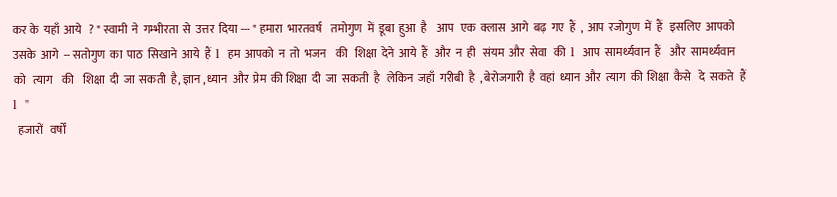कर के  यहाँ  आये   ? " स्वामी  ने  गम्भीरता  से  उत्तर  दिया --- " हमारा  भारतवर्ष    तमोगुण  में  डूबा  हुआ  है    आप   एक  क्लास  आगे  बढ़  गए  हैं  ,  आप  रजोगुण  में  हैं   इसलिए  आपको  उसके  आगे  -- सतोगुण  का  पाठ  सिखाने  आये  हैं  l  हम  आपको  न  तो  भजन    की   शिक्षा  देने  आये  हैं   और  न  ही   संयम  और  सेवा   की  l  आप  सामर्थ्यवान  हैं    और  सामर्थ्यवान  को   त्याग    की    शिक्षा  दी  जा  सकती  है, ज्ञान , ध्यान  और  प्रेम  की शिक्षा  दी  जा  सकती  है   लेकिन  जहाँ  गरीबी  है  , बेरोजगारी  है  वहां  ध्यान  और  त्याग  की  शिक्षा  कैसे   दे  सकते   हैं   l  "
  हजारों   वर्षों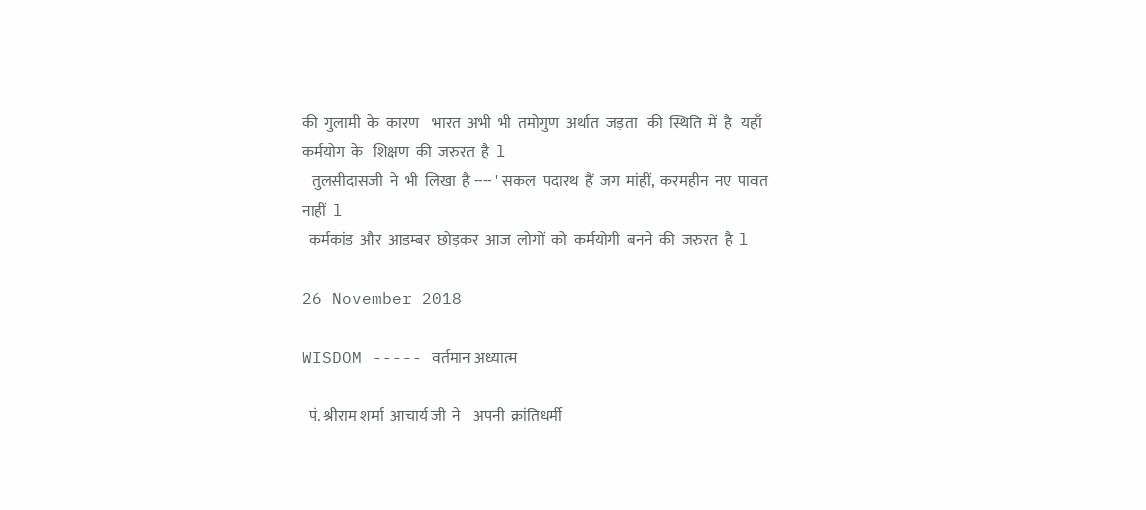की  गुलामी  के  कारण    भारत  अभी  भी  तमोगुण  अर्थात  जड़ता   की  स्थिति  में  है   यहाँ  कर्मयोग  के   शिक्षण  की  जरुरत  है  l
   तुलसीदासजी  ने  भी  लिखा  है ---- ' सकल  पदारथ  हैं  जग  मांहीं,  करमहीन  नए  पावत नाहीं  l
  कर्मकांड  और  आडम्बर  छोड़कर  आज  लोगों  को  कर्मयोगी  बनने  की  जरुरत  है  l

26 November 2018

WISDOM ----- वर्तमान अध्यात्म

  पं. श्रीराम शर्मा  आचार्य जी  ने    अपनी  क्रांतिधर्मी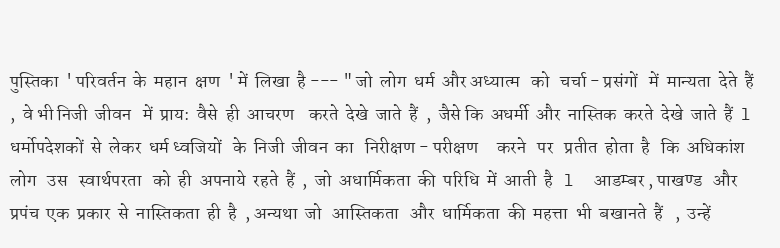पुस्तिका  ' परिवर्तन  के  महान  क्षण  ' में  लिखा  है --- " जो  लोग  धर्म  और अध्यात्म   को   चर्चा - प्रसंगों   में  मान्यता  देते  हैं  ,  वे भी निजी  जीवन   में  प्राय:  वैसे  ही  आचरण    करते  देखे  जाते  हैं  ,  जैसे कि  अधर्मी  और  नास्तिक  करते  देखे  जाते  हैं  l   धर्मोपदेशकों  से  लेकर  धर्म ध्वजियों   के  निजी  जीवन  का   निरीक्षण - परीक्षण     करने   पर   प्रतीत  होता  है   कि  अधिकांश  लोग   उस   स्वार्थपरता   को  ही  अपनाये  रहते  हैं  ,  जो  अधार्मिकता  की  परिधि  में  आती  है   l  आडम्बर , पाखण्ड   और  प्रपंच  एक  प्रकार  से  नास्तिकता  ही  है  , अन्यथा  जो   आस्तिकता   और  धार्मिकता  की  महत्ता  भी  बखानते  हैं   ,  उन्हें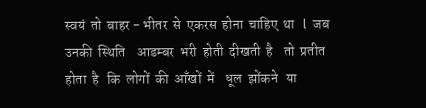स्वयं  तो  बाहर - भीतर  से  एकरस  होना  चाहिए  था   l  जब  उनकी  स्थिति    आडम्बर  भरी  होती  दीखती  है    तो  प्रतीत  होता  है   कि  लोगों  की  आँखों  में    धूल  झोंकने   या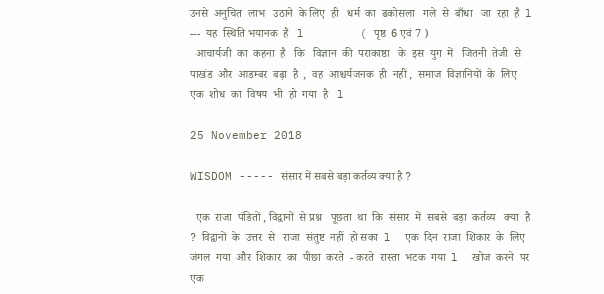उनसे  अनुचित  लाभ   उठाने  के लिए  ही   धर्म  का  ढकोसला   गले  से  बाँधा   जा  रहा  है  l ---  यह  स्थिति भयानक  है   l        ( पृष्ठ  6 एवं 7 )
  आचार्यजी  का  कहना  है   कि   विज्ञान  की  पराकाष्ठा   के  इस  युग  में   जितनी  तेजी  से  पाखंड  और  आडम्बर  बढ़ा  है  ,  वह  आश्चर्यजनक  ही  नहीं ,  समाज  विज्ञानियों  के  लिए  एक  शोध  का  विषय  भी  हो  गया  है   l

25 November 2018

WISDOM ----- संसार में सबसे बड़ा कर्तव्य क्या है ?

  एक  राजा  पंडितों , विद्वानों  से प्रश्न   पूछता  था  कि  संसार  में  सबसे  बड़ा  कर्तव्य   क्या  है  ?  विद्वानों  के  उत्तर  से   राजा  संतुष्ट  नहीं  हो सका  l  एक  दिन  राजा  शिकार  के  लिए  जंगल  गया  और  शिकार  का  पीछा  करते  - करते  रास्ता  भटक  गया  l  खोज  करने  पर  एक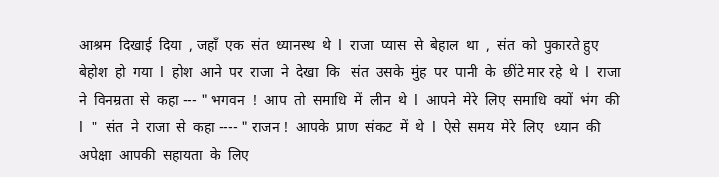आश्रम  दिखाई  दिया  , जहाँ  एक  संत  ध्यानस्थ  थे  l  राजा  प्यास  से  बेहाल  था  ,  संत  को  पुकारते हुए  बेहोश  हो  गया  l  होश  आने  पर  राजा  ने  देखा  कि   संत  उसके  मुंह  पर  पानी  के  छींटे मार रहे  थे  l  राजा  ने  विनम्रता  से  कहा --- " भगवन  !  आप  तो  समाधि  में  लीन  थे  l  आपने  मेरे  लिए  समाधि  क्यों  भंग  की  l  "  संत  ने  राजा  से  कहा ---- " राजन !  आपके  प्राण  संकट  में  थे  l  ऐसे  समय  मेरे  लिए   ध्यान  की  अपेक्षा  आपकी  सहायता  के  लिए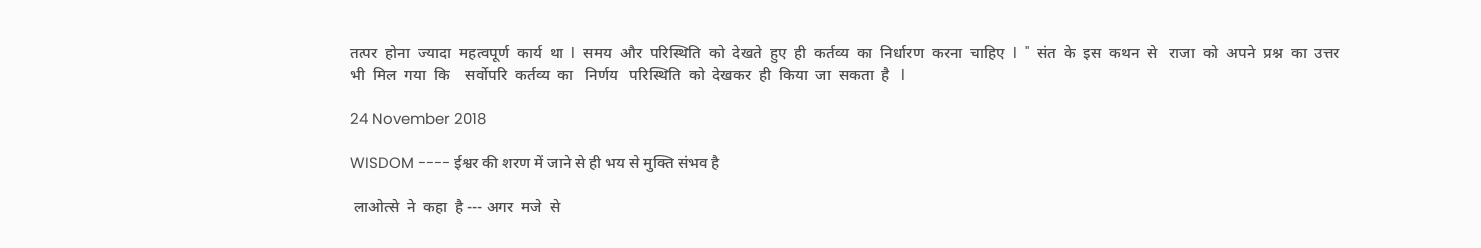तत्पर  होना  ज्यादा  महत्वपूर्ण  कार्य  था  l  समय  और  परिस्थिति  को  देखते  हुए  ही  कर्तव्य  का  निर्धारण  करना  चाहिए  l  "  संत  के  इस  कथन  से   राजा  को  अपने  प्रश्न  का  उत्तर  भी  मिल  गया  कि    सर्वोपरि  कर्तव्य  का   निर्णय   परिस्थिति  को  देखकर  ही  किया  जा  सकता  है   l

24 November 2018

WISDOM ---- ईश्वर की शरण में जाने से ही भय से मुक्ति संभव है

 लाओत्से  ने  कहा  है --- अगर  मजे  से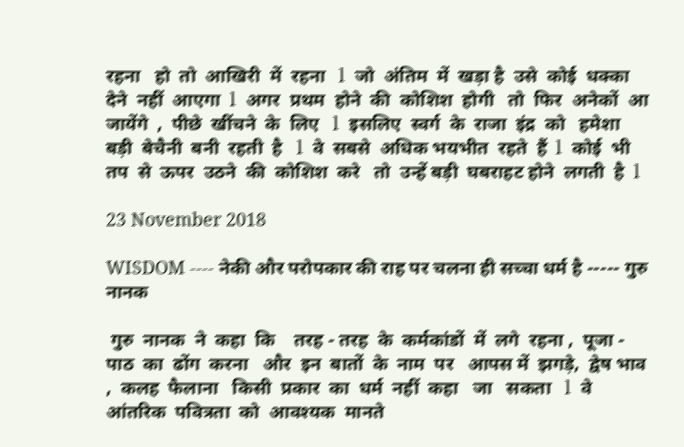रहना   हो  तो  आखिरी  में  रहना   l  जो  अंतिम  में  खड़ा है  उसे  कोई  धक्का  देने  नहीं  आएगा  l  अगर  प्रथम  होने  की  कोशिश  होगी   तो  फिर  अनेकों  आ  जायेंगे  ,  पीछे  खींचने  के  लिए   l  इसलिए  स्वर्ग  के  राजा  इंद्र  को   हमेशा   बड़ी  बेचैनी  बनी  रहती  है   l  वे  सबसे  अधिक भयभीत  रहते  हैं  l  कोई  भी  तप  से  ऊपर  उठने  की  कोशिश  करे   तो  उन्हें बड़ी  घबराहट होने  लगती  है  l

23 November 2018

WISDOM ---- नेकी और परोपकार की राह पर चलना ही सच्चा धर्म है ----- गुरु नानक

 गुरु  नानक  ने  कहा  कि    तरह - तरह  के  कर्मकांडों  में  लगे  रहना ,  पूजा - पाठ  का  ढोंग  करना   और  इन  बातों  के  नाम  पर   आपस में  झगड़े,  द्वेष भाव ,  कलह  फैलाना   किसी  प्रकार  का  धर्म  नहीं  कहा   जा   सकता   l  वे  आंतरिक  पवित्रता  को  आवश्यक  मानते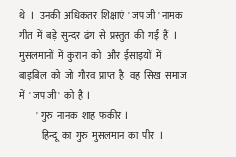थे   l  उनकी  अधिकतर  शिक्षाएं  ' जप जी ' नामक  गीत  में  बड़े  सुन्दर  ढंग  से  प्रस्तुत  की  गईं  हैं   l मुसलमानों  में  कुरान  को   और  ईसाइयों  में  बाइबिल  को  जो  गौरव  प्राप्त  है   वह  सिख  समाज  में  ' जप जी '  को  है  l
         ' गुरु  नानक  शाह  फकीर  l
            हिन्दू  का  गुरु  मुसलमान  का  पीर   l